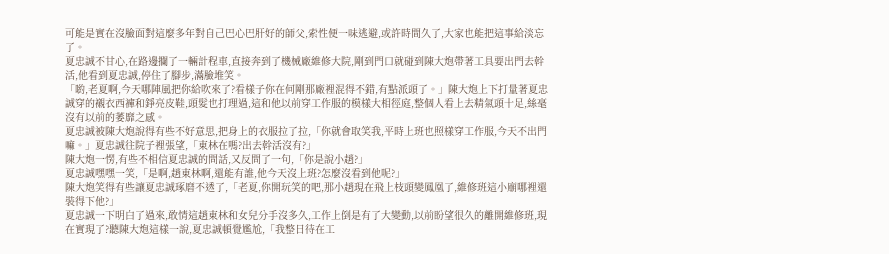可能是實在沒臉面對這麼多年對自己巴心巴肝好的師父,索性便一味逃避,或許時間久了,大家也能把這事給淡忘了。
夏忠誠不甘心,在路邊攔了一輛計程車,直接奔到了機械廠維修大院,剛到門口就碰到陳大炮帶著工具要出門去幹活,他看到夏忠誠,停住了腳步,滿臉堆笑。
「喲,老夏啊,今天哪陣風把你給吹來了?看樣子你在何剛那廠裡混得不錯,有點派頭了。」陳大炮上下打量著夏忠誠穿的襯衣西褲和錚亮皮鞋,頭髮也打理過,這和他以前穿工作服的模樣大相徑庭,整個人看上去精氣頭十足,絲毫沒有以前的萎靡之感。
夏忠誠被陳大炮說得有些不好意思,把身上的衣服拉了拉,「你就會取笑我,平時上班也照樣穿工作服,今天不出門嘛。」夏忠誠往院子裡張望,「東林在嗎?出去幹活沒有?」
陳大炮一愣,有些不相信夏忠誠的問話,又反問了一句,「你是說小趙?」
夏忠誠嘿嘿一笑,「是啊,趙東林啊,還能有誰,他今天沒上班?怎麼沒看到他呢?」
陳大炮笑得有些讓夏忠誠琢磨不透了,「老夏,你開玩笑的吧,那小趙現在飛上枝頭變鳳凰了,維修班這小廟哪裡還裝得下他?」
夏忠誠一下明白了過來,敢情這趙東林和女兒分手沒多久,工作上倒是有了大變動,以前盼望很久的離開維修班,現在實現了?聽陳大炮這樣一說,夏忠誠頓覺尷尬,「我整日待在工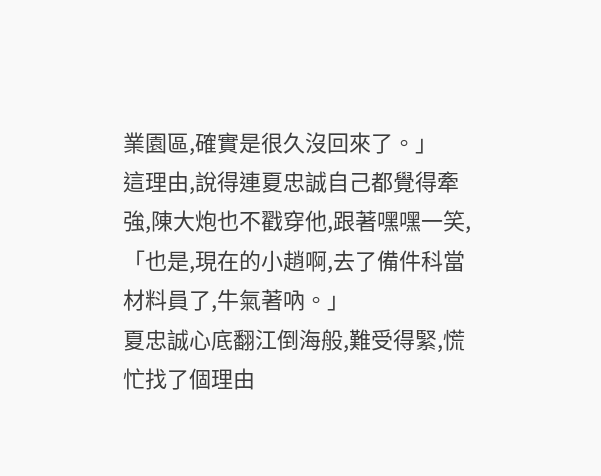業園區,確實是很久沒回來了。」
這理由,說得連夏忠誠自己都覺得牽強,陳大炮也不戳穿他,跟著嘿嘿一笑,「也是,現在的小趙啊,去了備件科當材料員了,牛氣著吶。」
夏忠誠心底翻江倒海般,難受得緊,慌忙找了個理由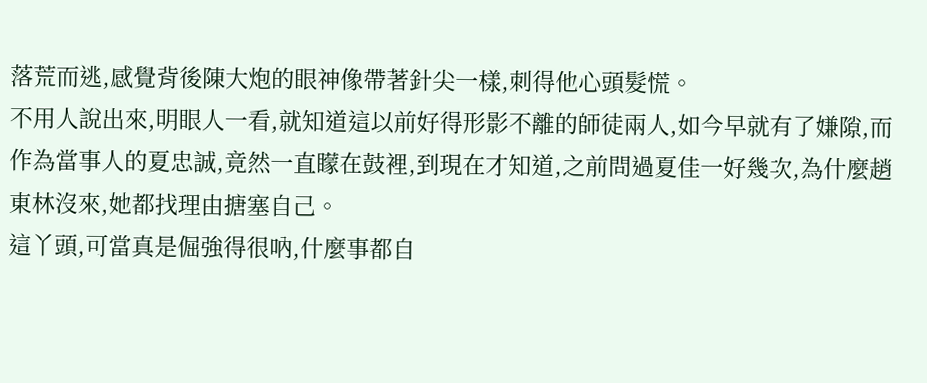落荒而逃,感覺背後陳大炮的眼神像帶著針尖一樣,刺得他心頭髮慌。
不用人說出來,明眼人一看,就知道這以前好得形影不離的師徒兩人,如今早就有了嫌隙,而作為當事人的夏忠誠,竟然一直矇在鼓裡,到現在才知道,之前問過夏佳一好幾次,為什麼趙東林沒來,她都找理由搪塞自己。
這丫頭,可當真是倔強得很吶,什麼事都自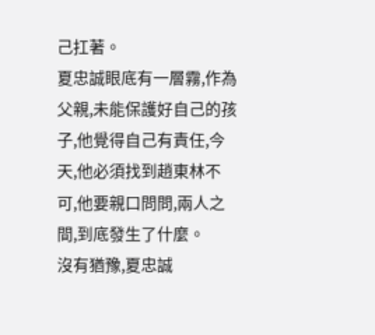己扛著。
夏忠誠眼底有一層霧,作為父親,未能保護好自己的孩子,他覺得自己有責任,今天,他必須找到趙東林不可,他要親口問問,兩人之間,到底發生了什麼。
沒有猶豫,夏忠誠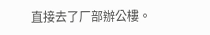直接去了厂部辦公樓。